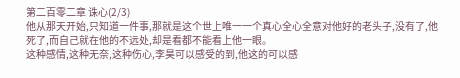第二百零二章 诛心(2/3)
他从那天开始,只知道一件事,那就是这个世上唯一一个真心全心全意对他好的老头子,没有了,他死了,而自己就在他的不远处,却是看都不能看上他一眼。
这种感情,这种无奈,这种伤心,李昊可以感受的到,他这的可以感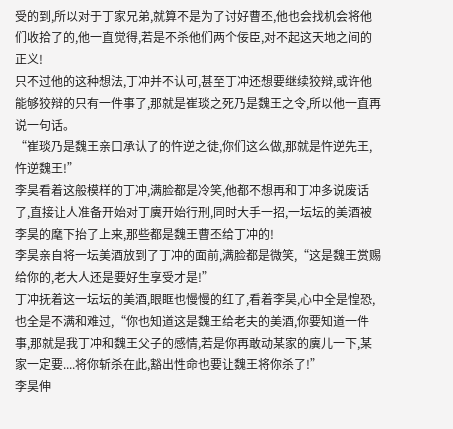受的到,所以对于丁家兄弟,就算不是为了讨好曹丕,他也会找机会将他们收拾了的,他一直觉得,若是不杀他们两个佞臣,对不起这天地之间的正义!
只不过他的这种想法,丁冲并不认可,甚至丁冲还想要继续狡辩,或许他能够狡辩的只有一件事了,那就是崔琰之死乃是魏王之令,所以他一直再说一句话。
“崔琰乃是魏王亲口承认了的忤逆之徒,你们这么做,那就是忤逆先王,忤逆魏王!”
李昊看着这般模样的丁冲,满脸都是冷笑,他都不想再和丁冲多说废话了,直接让人准备开始对丁廙开始行刑,同时大手一招,一坛坛的美酒被李昊的麾下抬了上来,那些都是魏王曹丕给丁冲的!
李昊亲自将一坛美酒放到了丁冲的面前,满脸都是微笑,“这是魏王赏赐给你的,老大人还是要好生享受才是!”
丁冲抚着这一坛坛的美酒,眼眶也慢慢的红了,看着李昊,心中全是惶恐,也全是不满和难过,“你也知道这是魏王给老夫的美酒,你要知道一件事,那就是我丁冲和魏王父子的感情,若是你再敢动某家的廙儿一下,某家一定要....将你斩杀在此,豁出性命也要让魏王将你杀了!”
李昊伸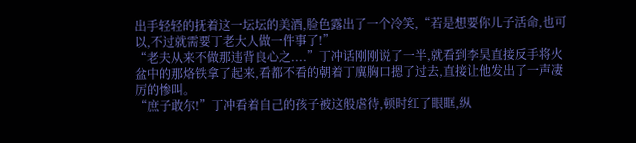出手轻轻的抚着这一坛坛的美酒,脸色露出了一个冷笑,“若是想要你儿子活命,也可以,不过就需要丁老大人做一件事了!”
“老夫从来不做那违背良心之....”丁冲话刚刚说了一半,就看到李昊直接反手将火盆中的那烙铁拿了起来,看都不看的朝着丁廙胸口摁了过去,直接让他发出了一声凄厉的惨叫。
“庶子敢尔!”丁冲看着自己的孩子被这般虐待,顿时红了眼眶,纵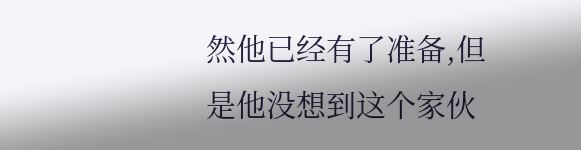然他已经有了准备,但是他没想到这个家伙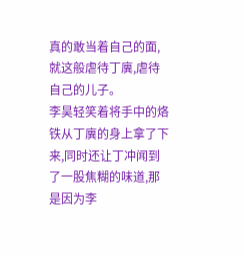真的敢当着自己的面,就这般虐待丁廙,虐待自己的儿子。
李昊轻笑着将手中的烙铁从丁廙的身上拿了下来,同时还让丁冲闻到了一股焦糊的味道,那是因为李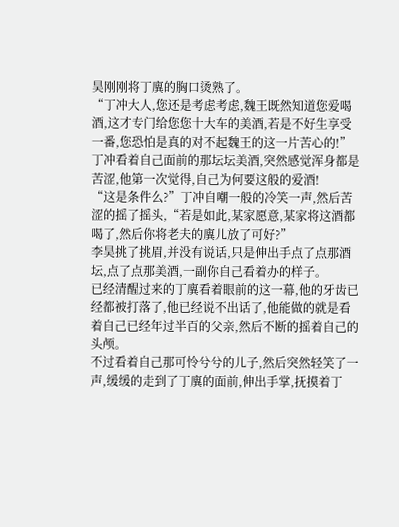昊刚刚将丁廙的胸口烫熟了。
“丁冲大人,您还是考虑考虑,魏王既然知道您爱喝酒,这才专门给您您十大车的美酒,若是不好生享受一番,您恐怕是真的对不起魏王的这一片苦心的!”
丁冲看着自己面前的那坛坛美酒,突然感觉浑身都是苦涩,他第一次觉得,自己为何要这般的爱酒!
“这是条件么?”丁冲自嘲一般的冷笑一声,然后苦涩的摇了摇头,“若是如此,某家愿意,某家将这酒都喝了,然后你将老夫的廙儿放了可好?”
李昊挑了挑眉,并没有说话,只是伸出手点了点那酒坛,点了点那美酒,一副你自己看着办的样子。
已经清醒过来的丁廙看着眼前的这一幕,他的牙齿已经都被打落了,他已经说不出话了,他能做的就是看着自己已经年过半百的父亲,然后不断的摇着自己的头颅。
不过看着自己那可怜兮兮的儿子,然后突然轻笑了一声,缓缓的走到了丁廙的面前,伸出手掌,抚摸着丁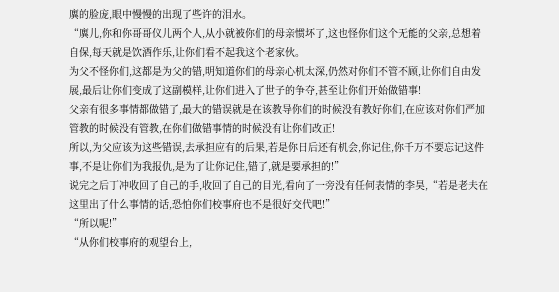廙的脸庞,眼中慢慢的出现了些许的泪水。
“廙儿,你和你哥哥仪儿两个人,从小就被你们的母亲惯坏了,这也怪你们这个无能的父亲,总想着自保,每天就是饮酒作乐,让你们看不起我这个老家伙。
为父不怪你们,这都是为父的错,明知道你们的母亲心机太深,仍然对你们不管不顾,让你们自由发展,最后让你们变成了这副模样,让你们进入了世子的争夺,甚至让你们开始做错事!
父亲有很多事情都做错了,最大的错误就是在该教导你们的时候没有教好你们,在应该对你们严加管教的时候没有管教,在你们做错事情的时候没有让你们改正!
所以,为父应该为这些错误,去承担应有的后果,若是你日后还有机会,你记住,你千万不要忘记这件事,不是让你们为我报仇,是为了让你记住,错了,就是要承担的!”
说完之后丁冲收回了自己的手,收回了自己的目光,看向了一旁没有任何表情的李昊,“若是老夫在这里出了什么事情的话,恐怕你们校事府也不是很好交代吧!”
“所以呢!”
“从你们校事府的观望台上,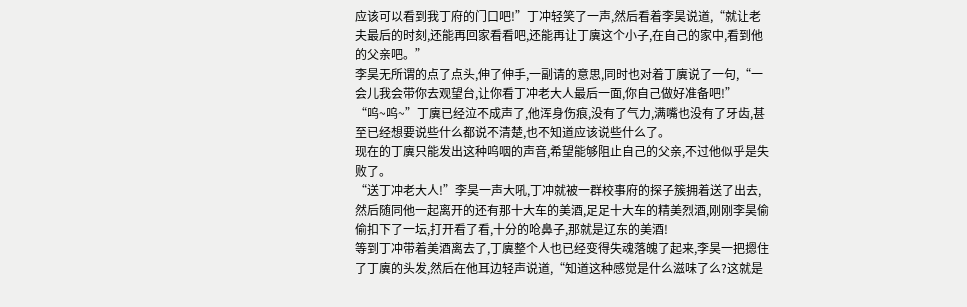应该可以看到我丁府的门口吧!”丁冲轻笑了一声,然后看着李昊说道,“就让老夫最后的时刻,还能再回家看看吧,还能再让丁廙这个小子,在自己的家中,看到他的父亲吧。”
李昊无所谓的点了点头,伸了伸手,一副请的意思,同时也对着丁廙说了一句,“一会儿我会带你去观望台,让你看丁冲老大人最后一面,你自己做好准备吧!”
“呜~呜~”丁廙已经泣不成声了,他浑身伤痕,没有了气力,满嘴也没有了牙齿,甚至已经想要说些什么都说不清楚,也不知道应该说些什么了。
现在的丁廙只能发出这种呜咽的声音,希望能够阻止自己的父亲,不过他似乎是失败了。
“送丁冲老大人!”李昊一声大吼,丁冲就被一群校事府的探子簇拥着送了出去,然后随同他一起离开的还有那十大车的美酒,足足十大车的精美烈酒,刚刚李昊偷偷扣下了一坛,打开看了看,十分的呛鼻子,那就是辽东的美酒!
等到丁冲带着美酒离去了,丁廙整个人也已经变得失魂落魄了起来,李昊一把摁住了丁廙的头发,然后在他耳边轻声说道,“知道这种感觉是什么滋味了么?这就是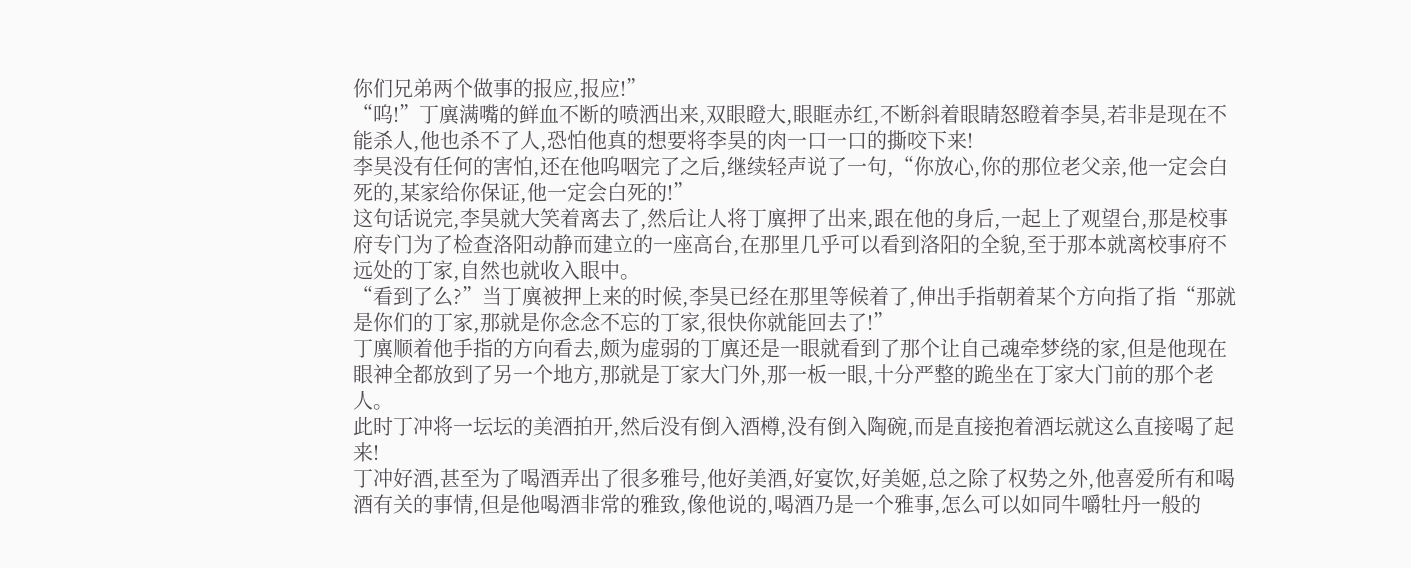你们兄弟两个做事的报应,报应!”
“呜!”丁廙满嘴的鲜血不断的喷洒出来,双眼瞪大,眼眶赤红,不断斜着眼睛怒瞪着李昊,若非是现在不能杀人,他也杀不了人,恐怕他真的想要将李昊的肉一口一口的撕咬下来!
李昊没有任何的害怕,还在他呜咽完了之后,继续轻声说了一句,“你放心,你的那位老父亲,他一定会白死的,某家给你保证,他一定会白死的!”
这句话说完,李昊就大笑着离去了,然后让人将丁廙押了出来,跟在他的身后,一起上了观望台,那是校事府专门为了检查洛阳动静而建立的一座高台,在那里几乎可以看到洛阳的全貌,至于那本就离校事府不远处的丁家,自然也就收入眼中。
“看到了么?”当丁廙被押上来的时候,李昊已经在那里等候着了,伸出手指朝着某个方向指了指“那就是你们的丁家,那就是你念念不忘的丁家,很快你就能回去了!”
丁廙顺着他手指的方向看去,颇为虚弱的丁廙还是一眼就看到了那个让自己魂牵梦绕的家,但是他现在眼神全都放到了另一个地方,那就是丁家大门外,那一板一眼,十分严整的跪坐在丁家大门前的那个老人。
此时丁冲将一坛坛的美酒拍开,然后没有倒入酒樽,没有倒入陶碗,而是直接抱着酒坛就这么直接喝了起来!
丁冲好酒,甚至为了喝酒弄出了很多雅号,他好美酒,好宴饮,好美姬,总之除了权势之外,他喜爱所有和喝酒有关的事情,但是他喝酒非常的雅致,像他说的,喝酒乃是一个雅事,怎么可以如同牛嚼牡丹一般的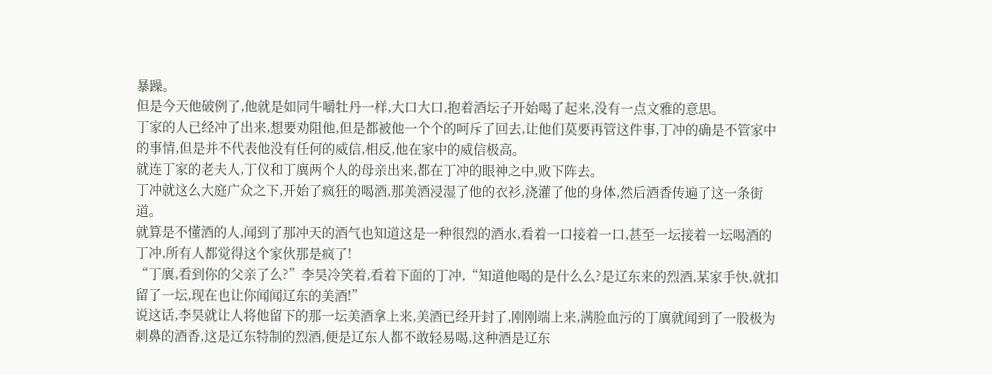暴躁。
但是今天他破例了,他就是如同牛嚼牡丹一样,大口大口,抱着酒坛子开始喝了起来,没有一点文雅的意思。
丁家的人已经冲了出来,想要劝阻他,但是都被他一个个的呵斥了回去,让他们莫要再管这件事,丁冲的确是不管家中的事情,但是并不代表他没有任何的威信,相反,他在家中的威信极高。
就连丁家的老夫人,丁仪和丁廙两个人的母亲出来,都在丁冲的眼神之中,败下阵去。
丁冲就这么大庭广众之下,开始了疯狂的喝酒,那美酒浸湿了他的衣衫,浇灌了他的身体,然后酒香传遍了这一条街道。
就算是不懂酒的人,闻到了那冲天的酒气也知道这是一种很烈的酒水,看着一口接着一口,甚至一坛接着一坛喝酒的丁冲,所有人都觉得这个家伙那是疯了!
“丁廙,看到你的父亲了么?”李昊冷笑着,看着下面的丁冲,“知道他喝的是什么么?是辽东来的烈酒,某家手快,就扣留了一坛,现在也让你闻闻辽东的美酒!”
说这话,李昊就让人将他留下的那一坛美酒拿上来,美酒已经开封了,刚刚端上来,满脸血污的丁廙就闻到了一股极为刺鼻的酒香,这是辽东特制的烈酒,便是辽东人都不敢轻易喝,这种酒是辽东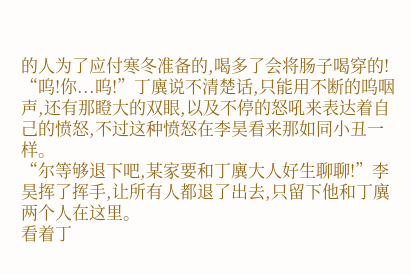的人为了应付寒冬准备的,喝多了会将肠子喝穿的!
“呜!你...呜!”丁廙说不清楚话,只能用不断的呜咽声,还有那瞪大的双眼,以及不停的怒吼来表达着自己的愤怒,不过这种愤怒在李昊看来那如同小丑一样。
“尔等够退下吧,某家要和丁廙大人好生聊聊!”李昊挥了挥手,让所有人都退了出去,只留下他和丁廙两个人在这里。
看着丁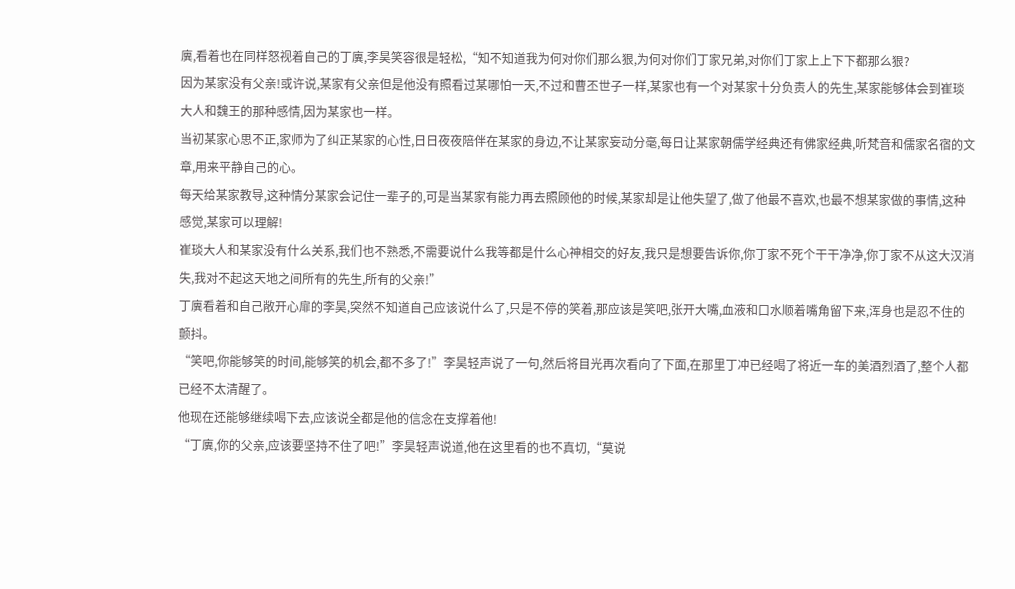廙,看着也在同样怒视着自己的丁廙,李昊笑容很是轻松,“知不知道我为何对你们那么狠,为何对你们丁家兄弟,对你们丁家上上下下都那么狠?
因为某家没有父亲!或许说,某家有父亲但是他没有照看过某哪怕一天,不过和曹丕世子一样,某家也有一个对某家十分负责人的先生,某家能够体会到崔琰大人和魏王的那种感情,因为某家也一样。
当初某家心思不正,家师为了纠正某家的心性,日日夜夜陪伴在某家的身边,不让某家妄动分毫,每日让某家朝儒学经典还有佛家经典,听梵音和儒家名宿的文章,用来平静自己的心。
每天给某家教导,这种情分某家会记住一辈子的,可是当某家有能力再去照顾他的时候,某家却是让他失望了,做了他最不喜欢,也最不想某家做的事情,这种感觉,某家可以理解!
崔琰大人和某家没有什么关系,我们也不熟悉,不需要说什么我等都是什么心神相交的好友,我只是想要告诉你,你丁家不死个干干净净,你丁家不从这大汉消失,我对不起这天地之间所有的先生,所有的父亲!”
丁廙看着和自己敞开心扉的李昊,突然不知道自己应该说什么了,只是不停的笑着,那应该是笑吧,张开大嘴,血液和口水顺着嘴角留下来,浑身也是忍不住的颤抖。
“笑吧,你能够笑的时间,能够笑的机会,都不多了!”李昊轻声说了一句,然后将目光再次看向了下面,在那里丁冲已经喝了将近一车的美酒烈酒了,整个人都已经不太清醒了。
他现在还能够继续喝下去,应该说全都是他的信念在支撑着他!
“丁廙,你的父亲,应该要坚持不住了吧!”李昊轻声说道,他在这里看的也不真切,“莫说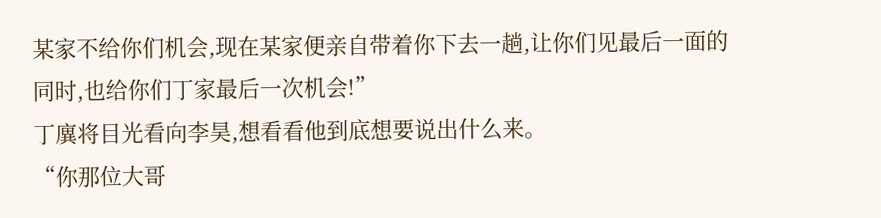某家不给你们机会,现在某家便亲自带着你下去一趟,让你们见最后一面的同时,也给你们丁家最后一次机会!”
丁廙将目光看向李昊,想看看他到底想要说出什么来。
“你那位大哥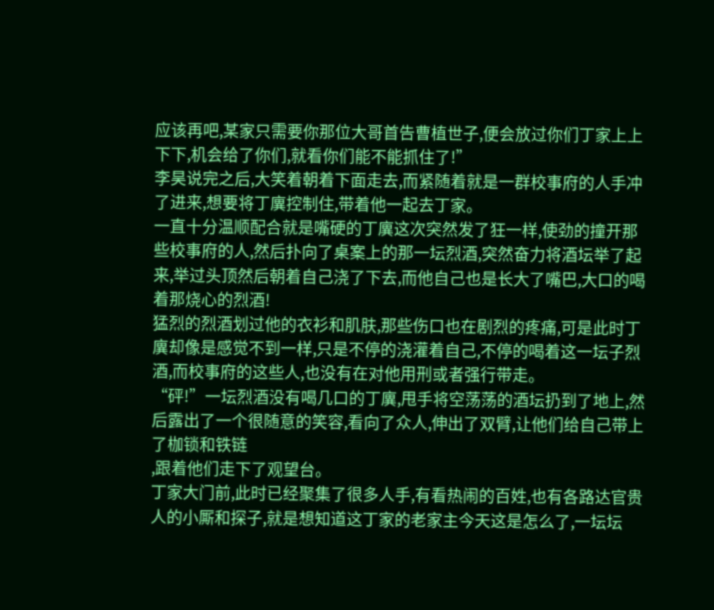应该再吧,某家只需要你那位大哥首告曹植世子,便会放过你们丁家上上下下,机会给了你们,就看你们能不能抓住了!”
李昊说完之后,大笑着朝着下面走去,而紧随着就是一群校事府的人手冲了进来,想要将丁廙控制住,带着他一起去丁家。
一直十分温顺配合就是嘴硬的丁廙这次突然发了狂一样,使劲的撞开那些校事府的人,然后扑向了桌案上的那一坛烈酒,突然奋力将酒坛举了起来,举过头顶然后朝着自己浇了下去,而他自己也是长大了嘴巴,大口的喝着那烧心的烈酒!
猛烈的烈酒划过他的衣衫和肌肤,那些伤口也在剧烈的疼痛,可是此时丁廙却像是感觉不到一样,只是不停的浇灌着自己,不停的喝着这一坛子烈酒,而校事府的这些人,也没有在对他用刑或者强行带走。
“砰!”一坛烈酒没有喝几口的丁廙,甩手将空荡荡的酒坛扔到了地上,然后露出了一个很随意的笑容,看向了众人,伸出了双臂,让他们给自己带上了枷锁和铁链
,跟着他们走下了观望台。
丁家大门前,此时已经聚集了很多人手,有看热闹的百姓,也有各路达官贵人的小厮和探子,就是想知道这丁家的老家主今天这是怎么了,一坛坛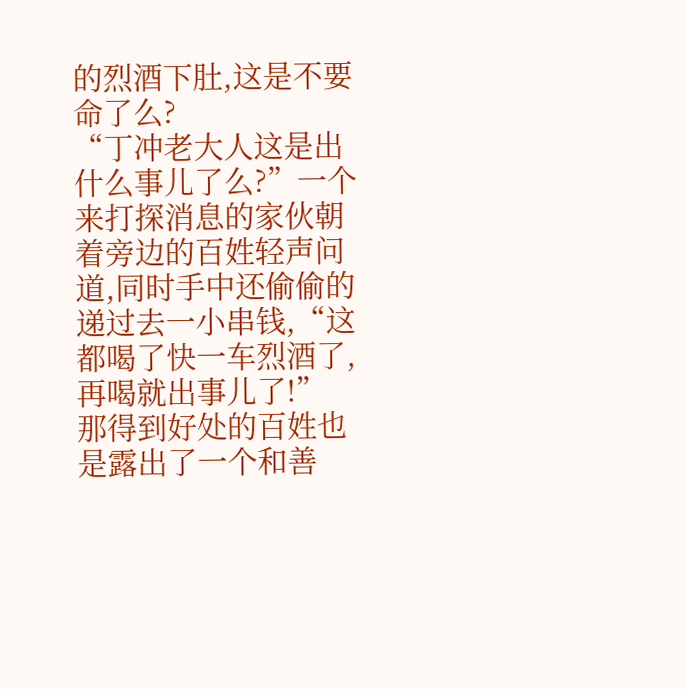的烈酒下肚,这是不要命了么?
“丁冲老大人这是出什么事儿了么?”一个来打探消息的家伙朝着旁边的百姓轻声问道,同时手中还偷偷的递过去一小串钱,“这都喝了快一车烈酒了,再喝就出事儿了!”
那得到好处的百姓也是露出了一个和善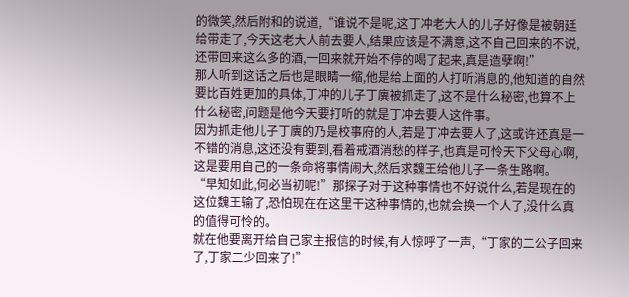的微笑,然后附和的说道,“谁说不是呢,这丁冲老大人的儿子好像是被朝廷给带走了,今天这老大人前去要人,结果应该是不满意,这不自己回来的不说,还带回来这么多的酒,一回来就开始不停的喝了起来,真是造孽啊!”
那人听到这话之后也是眼睛一缩,他是给上面的人打听消息的,他知道的自然要比百姓更加的具体,丁冲的儿子丁廙被抓走了,这不是什么秘密,也算不上什么秘密,问题是他今天要打听的就是丁冲去要人这件事。
因为抓走他儿子丁廙的乃是校事府的人,若是丁冲去要人了,这或许还真是一 不错的消息,这还没有要到,看着戒酒消愁的样子,也真是可怜天下父母心啊,这是要用自己的一条命将事情闹大,然后求魏王给他儿子一条生路啊。
“早知如此,何必当初呢!”那探子对于这种事情也不好说什么,若是现在的这位魏王输了,恐怕现在在这里干这种事情的,也就会换一个人了,没什么真的值得可怜的。
就在他要离开给自己家主报信的时候,有人惊呼了一声,“丁家的二公子回来了,丁家二少回来了!”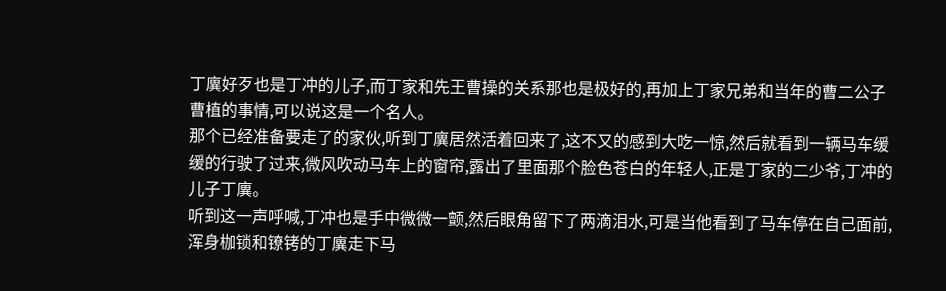丁廙好歹也是丁冲的儿子,而丁家和先王曹操的关系那也是极好的,再加上丁家兄弟和当年的曹二公子曹植的事情,可以说这是一个名人。
那个已经准备要走了的家伙,听到丁廙居然活着回来了,这不又的感到大吃一惊,然后就看到一辆马车缓缓的行驶了过来,微风吹动马车上的窗帘,露出了里面那个脸色苍白的年轻人,正是丁家的二少爷,丁冲的儿子丁廙。
听到这一声呼喊,丁冲也是手中微微一颤,然后眼角留下了两滴泪水,可是当他看到了马车停在自己面前,浑身枷锁和镣铐的丁廙走下马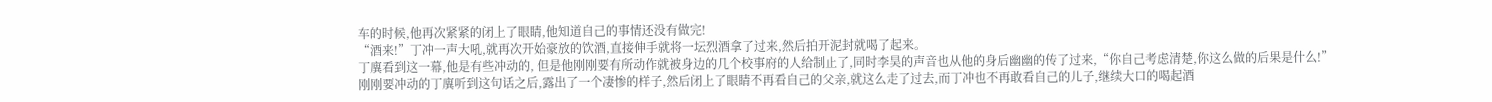车的时候,他再次紧紧的闭上了眼睛,他知道自己的事情还没有做完!
“酒来!”丁冲一声大吼,就再次开始豪放的饮酒,直接伸手就将一坛烈酒拿了过来,然后拍开泥封就喝了起来。
丁廙看到这一幕,他是有些冲动的, 但是他刚刚要有所动作就被身边的几个校事府的人给制止了,同时李昊的声音也从他的身后幽幽的传了过来,“你自己考虑清楚,你这么做的后果是什么!”
刚刚要冲动的丁廙听到这句话之后,露出了一个凄惨的样子,然后闭上了眼睛不再看自己的父亲,就这么走了过去,而丁冲也不再敢看自己的儿子,继续大口的喝起酒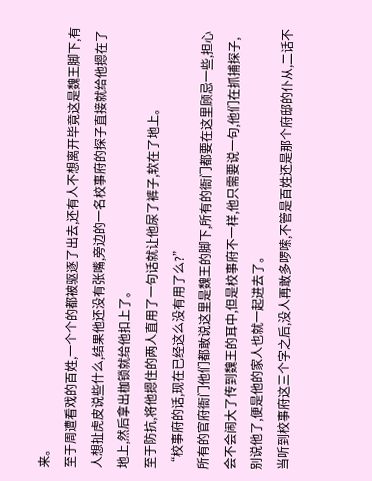来。
至于周遭看戏的百姓,一个个的都被驱逐了出去,还有人不想离开毕竟这是魏王脚下,有人想扯虎皮说些什么,结果他还没有张嘴,旁边的一名校事府的探子直接就给他摁在了地上,然后拿出枷锁就给他扣上了。
至于防抗,将他摁住的两人直用了一句话就让他尿了裤子,软在了地上。
“校事府的话,现在已经这么没有用了么?”
所有的官府衙门他们都敢说这里是魏王的脚下,所有的衙门都要在这里顾忌一些,担心会不会闹大了传到魏王的耳中,但是校事府不一样,他只需要说一句,他们在抓捕探子,别说他了,便是他的家人也就一起进去了。
当听到校事府这三个字之后,没人再敢多啰嗦,不管是百姓还是那个府邸的仆从,二话不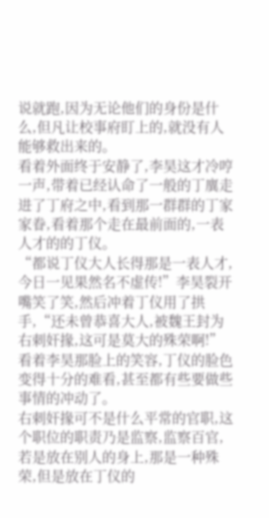说就跑,因为无论他们的身份是什么,但凡让校事府盯上的,就没有人能够救出来的。
看着外面终于安静了,李昊这才冷哼一声,带着已经认命了一般的丁廙走进了丁府之中,看到那一群群的丁家家眷,看着那个走在最前面的,一表人才的的丁仪。
“都说丁仪大人长得那是一表人才,今日一见果然名不虚传!”李昊裂开嘴笑了笑,然后冲着丁仪用了拱手,“还未曾恭喜大人,被魏王封为右刺奸掾,这可是莫大的殊荣啊!”
看着李昊那脸上的笑容,丁仪的脸色变得十分的难看,甚至都有些要做些事情的冲动了。
右刺奸掾可不是什么平常的官职,这个职位的职责乃是监察,监察百官,若是放在别人的身上,那是一种殊荣,但是放在丁仪的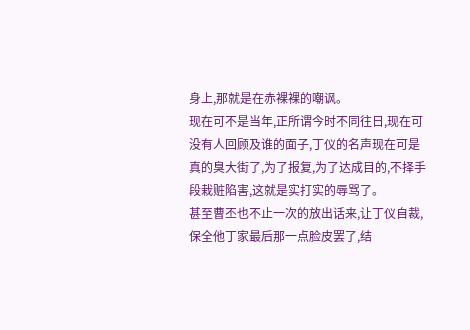身上,那就是在赤裸裸的嘲讽。
现在可不是当年,正所谓今时不同往日,现在可没有人回顾及谁的面子,丁仪的名声现在可是真的臭大街了,为了报复,为了达成目的,不择手段栽赃陷害,这就是实打实的辱骂了。
甚至曹丕也不止一次的放出话来,让丁仪自裁,保全他丁家最后那一点脸皮罢了,结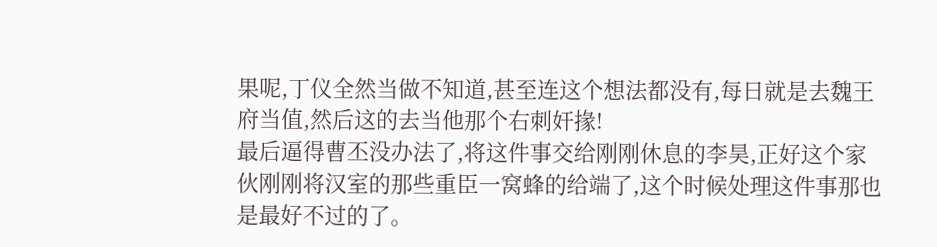果呢,丁仪全然当做不知道,甚至连这个想法都没有,每日就是去魏王府当值,然后这的去当他那个右刺奸掾!
最后逼得曹丕没办法了,将这件事交给刚刚休息的李昊,正好这个家伙刚刚将汉室的那些重臣一窝蜂的给端了,这个时候处理这件事那也是最好不过的了。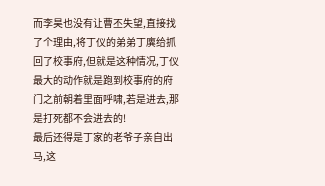而李昊也没有让曹丕失望,直接找了个理由,将丁仪的弟弟丁廙给抓回了校事府,但就是这种情况,丁仪最大的动作就是跑到校事府的府门之前朝着里面呼啸,若是进去,那是打死都不会进去的!
最后还得是丁家的老爷子亲自出马,这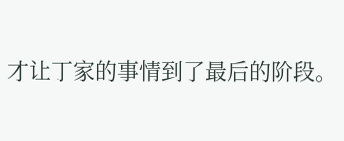才让丁家的事情到了最后的阶段。